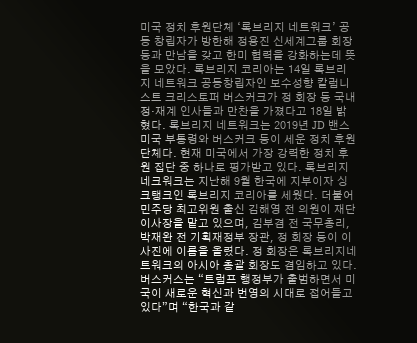미국 정치 후원단체 ‘록브리지 네트워크’ 공동 창립자가 방한해 정용진 신세계그룹 회장 등과 만남을 갖고 한미 협력을 강화하는데 뜻을 모았다. 록브리지 코리아는 14일 록브리지 네트워크 공동창립자인 보수성향 칼럼니스트 크리스토퍼 버스커크가 정 회장 등 국내 정·재계 인사들과 만찬을 가졌다고 18일 밝혔다. 록브리지 네트워크는 2019년 JD 밴스 미국 부통령와 버스커크 등이 세운 정치 후원 단체다. 현재 미국에서 가장 강력한 정치 후원 집단 중 하나로 평가받고 있다. 록브리지 네크워크는 지난해 9월 한국에 지부이자 싱크탱크인 록브리지 코리아를 세웠다. 더불어민주당 최고위원 출신 김해영 전 의원이 재단 이사장을 맡고 있으며, 김부겸 전 국무총리, 박재완 전 기획재정부 장관, 정 회장 등이 이사진에 이름을 올렸다. 정 회장은 록브리지네트워크의 아시아 총괄 회장도 겸임하고 있다. 버스커스는 “트럼프 행정부가 출범하면서 미국이 새로운 혁신과 번영의 시대로 접어들고 있다”며 “한국과 같